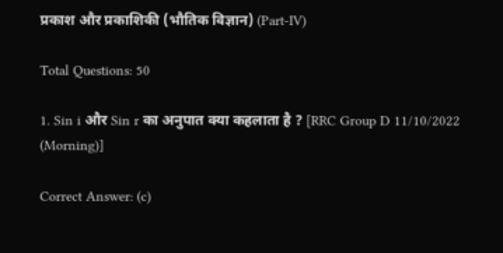प्रकाश और प्रकाशिकी (भौतिक विज्ञान) (Part-IV)

Total Questions: 50

1. Sin i और Sin r का अनुपात क्या कहलाता है ? [RRC Group D 11/10/2022 (Morning)]

Correct Answer: (c)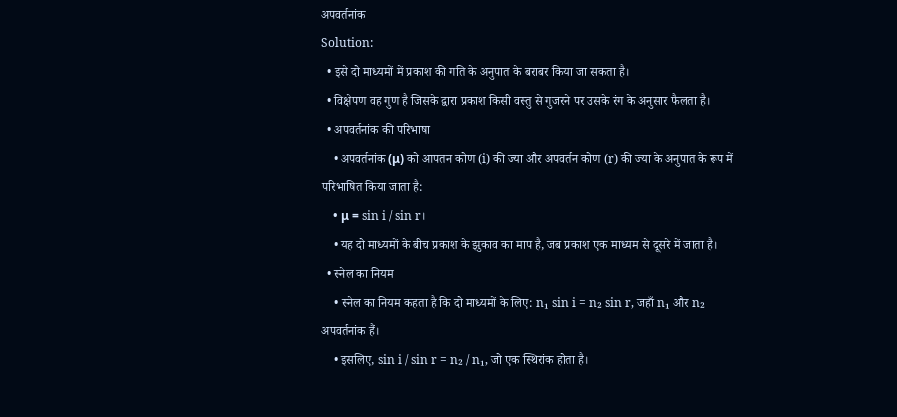अपवर्तनांक
Solution:
  • इसे दो माध्यमों में प्रकाश की गति के अनुपात के बराबर किया जा सकता है।
  • विक्षेपण वह गुण है जिसके द्वारा प्रकाश किसी वस्तु से गुजरने पर उसके रंग के अनुसार फैलता है।
  • अपवर्तनांक की परिभाषा
    • अपवर्तनांक (μ) को आपतन कोण (i) की ज्या और अपवर्तन कोण (r) की ज्या के अनुपात के रूप में परिभाषित किया जाता है:
    • μ = sin i / sin r।
    • यह दो माध्यमों के बीच प्रकाश के झुकाव का माप है, जब प्रकाश एक माध्यम से दूसरे में जाता है।
  • स्नेल का नियम
    • स्नेल का नियम कहता है कि दो माध्यमों के लिए: n₁ sin i = n₂ sin r, जहाँ n₁ और n₂ अपवर्तनांक हैं।
    • इसलिए, sin i / sin r = n₂ / n₁, जो एक स्थिरांक होता है।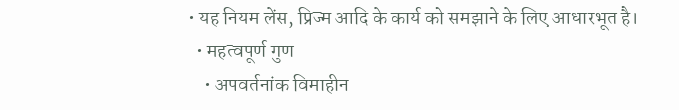• यह नियम लेंस, प्रिज्म आदि के कार्य को समझाने के लिए आधारभूत है।
  • महत्वपूर्ण गुण
    • अपवर्तनांक विमाहीन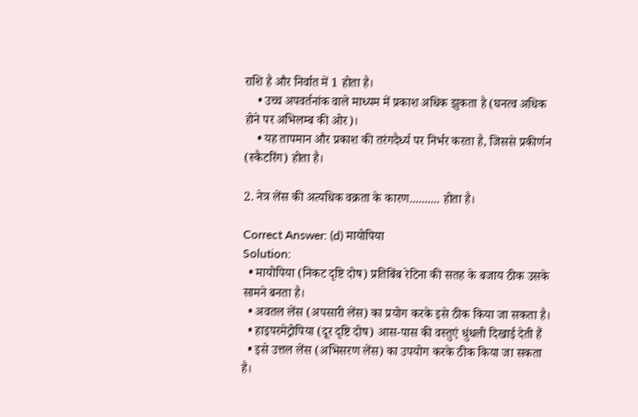राशि है और निर्वात में 1 होता है।
    • उच्च अपवर्तनांक वाले माध्यम में प्रकाश अधिक झुकता है (घनत्व अधिक होने पर अभिलम्ब की ओर)।
    • यह तापमान और प्रकाश की तरंगदैर्ध्य पर निर्भर करता है, जिससे प्रकीर्णन (स्कैटरिंग) होता है।

2. नेत्र लेंस की अत्यधिक वक्रता के कारण.......... होता है।

Correct Answer: (d) मायोपिया
Solution:
  • मायोपिया (निकट दृष्टि दोष) प्रतिबिंब रेटिना की सतह के बजाय ठीक उसके सामने बनता है।
  • अवतल लेंस (अपसारी लेंस) का प्रयोग करके इसे ठीक किया जा सकता है।
  • हाइपरमेट्रोपिया (दूर दृष्टि दोष) आस-पास की वस्तुएं धुंधली दिखाई देती हैं
  • इसे उत्तल लेंस (अभिसरण लेंस) का उपयोग करके ठीक किया जा सकता है।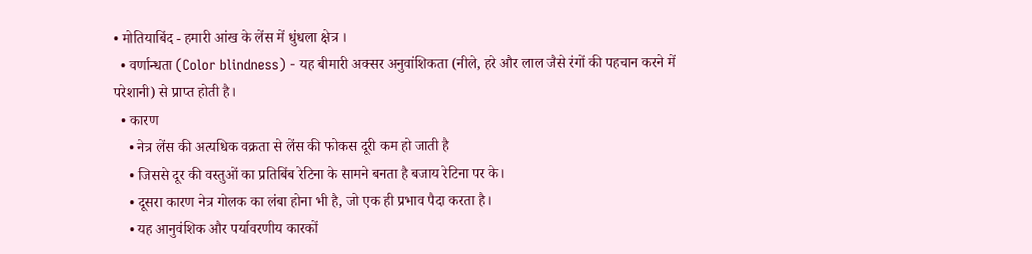• मोतियाबिंद - हमारी आंख के लेंस में धुंधला क्षेत्र ।
  • वर्णान्धता (Color blindness) - यह बीमारी अक्सर अनुवांशिकता (नीले, हरे और लाल जैसे रंगों की पहचान करने में परेशानी) से प्राप्त होती है।
  • कारण
    • नेत्र लेंस की अत्यधिक वक्रता से लेंस की फोकस दूरी कम हो जाती है
    • जिससे दूर की वस्तुओं का प्रतिबिंब रेटिना के सामने बनता है बजाय रेटिना पर के।
    • दूसरा कारण नेत्र गोलक का लंबा होना भी है, जो एक ही प्रभाव पैदा करता है।
    • यह आनुवंशिक और पर्यावरणीय कारकों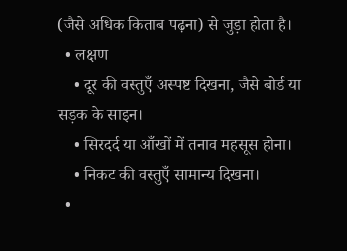(जैसे अधिक किताब पढ़ना) से जुड़ा होता है।
  • लक्षण
    • दूर की वस्तुएँ अस्पष्ट दिखना, जैसे बोर्ड या सड़क के साइन।
    • सिरदर्द या आँखों में तनाव महसूस होना।
    • निकट की वस्तुएँ सामान्य दिखना।
  •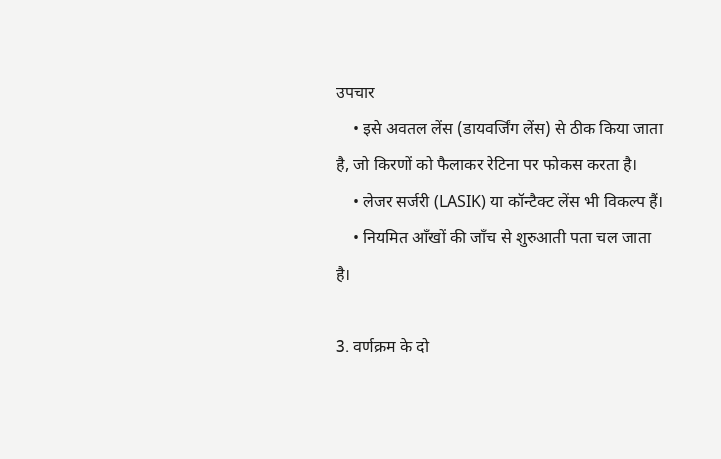उपचार
    • इसे अवतल लेंस (डायवर्जिंग लेंस) से ठीक किया जाता है, जो किरणों को फैलाकर रेटिना पर फोकस करता है।
    • लेजर सर्जरी (LASIK) या कॉन्टैक्ट लेंस भी विकल्प हैं।
    • नियमित आँखों की जाँच से शुरुआती पता चल जाता है।

3. वर्णक्रम के दो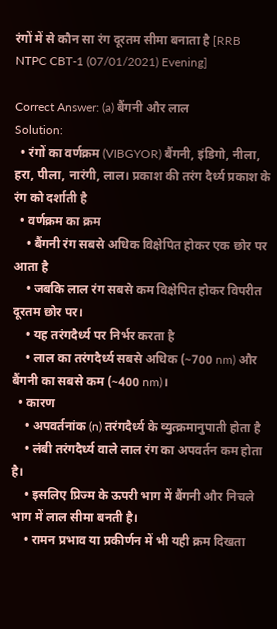रंगों में से कौन सा रंग दूरतम सीमा बनाता है [RRB NTPC CBT-1 (07/01/2021) Evening]

Correct Answer: (a) बैंगनी और लाल
Solution:
  • रंगों का वर्णक्रम (VIBGYOR) बैंगनी, इंडिगो, नीला, हरा, पीला, नारंगी, लाल। प्रकाश की तरंग दैर्ध्य प्रकाश के रंग को दर्शाती है
  • वर्णक्रम का क्रम
    • बैंगनी रंग सबसे अधिक विक्षेपित होकर एक छोर पर आता है
    • जबकि लाल रंग सबसे कम विक्षेपित होकर विपरीत दूरतम छोर पर।
    • यह तरंगदैर्ध्य पर निर्भर करता है
    • लाल का तरंगदैर्ध्य सबसे अधिक (~700 nm) और बैंगनी का सबसे कम (~400 nm)।
  • कारण
    • अपवर्तनांक (n) तरंगदैर्ध्य के व्युत्क्रमानुपाती होता है
    • लंबी तरंगदैर्ध्य वाले लाल रंग का अपवर्तन कम होता है।
    • इसलिए प्रिज्म के ऊपरी भाग में बैंगनी और निचले भाग में लाल सीमा बनती है।
    • रामन प्रभाव या प्रकीर्णन में भी यही क्रम दिखता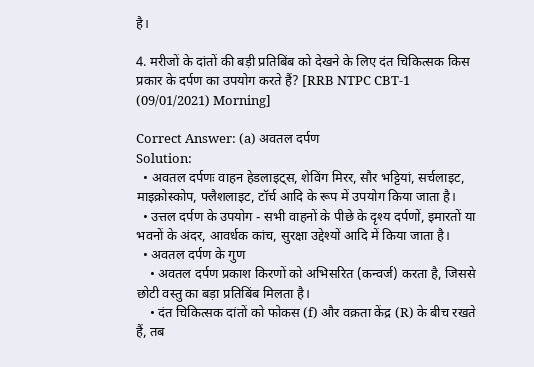है।

4. मरीजों के दांतों की बड़ी प्रतिबिंब को देखने के लिए दंत चिकित्सक किस प्रकार के दर्पण का उपयोग करते हैं? [RRB NTPC CBT-1 (09/01/2021) Morning]

Correct Answer: (a) अवतल दर्पण
Solution:
  • अवतल दर्पणः वाहन हेडलाइट्स, शेविंग मिरर, सौर भट्टियां, सर्चलाइट, माइक्रोस्कोप, फ्लैशलाइट, टॉर्च आदि के रूप में उपयोग किया जाता है।
  • उत्तल दर्पण के उपयोग - सभी वाहनों के पीछे के दृश्य दर्पणों, इमारतों या भवनों के अंदर, आवर्धक कांच, सुरक्षा उद्देश्यों आदि में किया जाता है।
  • अवतल दर्पण के गुण
    • अवतल दर्पण प्रकाश किरणों को अभिसरित (कन्वर्ज) करता है, जिससे छोटी वस्तु का बड़ा प्रतिबिंब मिलता है।
    • दंत चिकित्सक दांतों को फोकस (f) और वक्रता केंद्र (R) के बीच रखते हैं, तब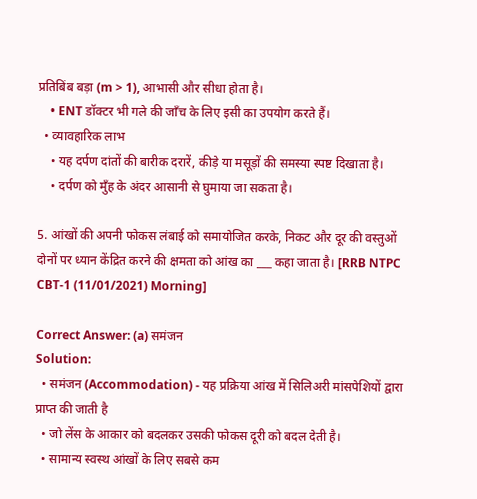प्रतिबिंब बड़ा (m > 1), आभासी और सीधा होता है।
    • ENT डॉक्टर भी गले की जाँच के लिए इसी का उपयोग करते हैं।
  • व्यावहारिक लाभ
    • यह दर्पण दांतों की बारीक दरारें, कीड़े या मसूड़ों की समस्या स्पष्ट दिखाता है।
    • दर्पण को मुँह के अंदर आसानी से घुमाया जा सकता है।

5. आंखों की अपनी फोकस लंबाई को समायोजित करके, निकट और दूर की वस्तुओं दोनों पर ध्यान केंद्रित करने की क्षमता को आंख का ___ कहा जाता है। [RRB NTPC CBT-1 (11/01/2021) Morning]

Correct Answer: (a) समंजन
Solution:
  • समंजन (Accommodation) - यह प्रक्रिया आंख में सिलिअरी मांसपेशियों द्वारा प्राप्त की जाती है
  • जो लेंस के आकार को बदलकर उसकी फोकस दूरी को बदल देती है।
  • सामान्य स्वस्थ आंखों के लिए सबसे कम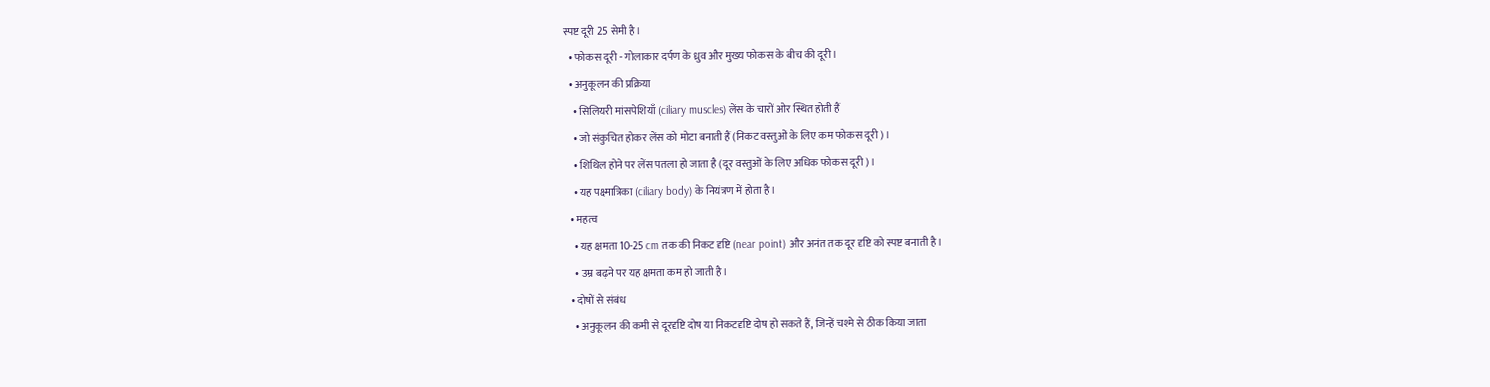स्पष्ट दूरी 25 सेमी है।
  • फोकस दूरी - गोलाकार दर्पण के ध्रुव और मुख्य फोकस के बीच की दूरी।
  • अनुकूलन की प्रक्रिया
    • सिलियरी मांसपेशियाँ (ciliary muscles) लेंस के चारों ओर स्थित होती हैं
    • जो संकुचित होकर लेंस को मोटा बनाती हैं (निकट वस्तुओं के लिए कम फोकस दूरी)।
    • शिथिल होने पर लेंस पतला हो जाता है (दूर वस्तुओं के लिए अधिक फोकस दूरी)।
    • यह पक्ष्मात्रिका (ciliary body) के नियंत्रण में होता है।
  • महत्व
    • यह क्षमता 10-25 cm तक की निकट दृष्टि (near point) और अनंत तक दूर दृष्टि को स्पष्ट बनाती है।
    • उम्र बढ़ने पर यह क्षमता कम हो जाती है।
  • दोषों से संबंध
    • अनुकूलन की कमी से दूरदृष्टि दोष या निकटदृष्टि दोष हो सकते हैं, जिन्हें चश्मे से ठीक किया जाता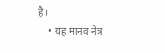है।
    • यह मानव नेत्र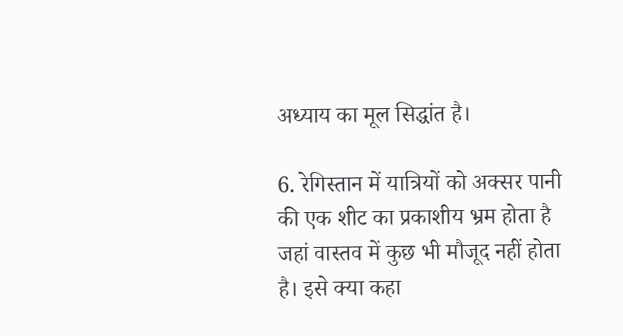अध्याय का मूल सिद्धांत है।

6. रेगिस्तान में यात्रियों को अक्सर पानी की एक शीट का प्रकाशीय भ्रम होता है जहां वास्तव में कुछ भी मौजूद नहीं होता है। इसे क्या कहा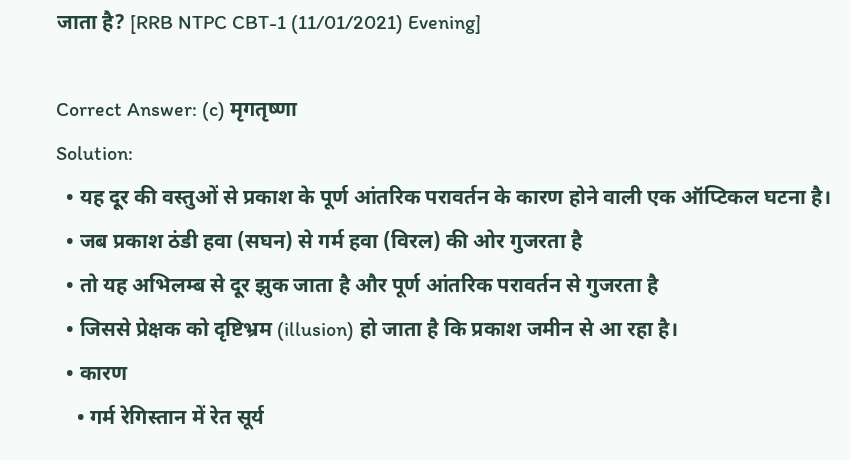जाता है? [RRB NTPC CBT-1 (11/01/2021) Evening]

Correct Answer: (c) मृगतृष्णा
Solution:
  • यह दूर की वस्तुओं से प्रकाश के पूर्ण आंतरिक परावर्तन के कारण होने वाली एक ऑप्टिकल घटना है।
  • जब प्रकाश ठंडी हवा (सघन) से गर्म हवा (विरल) की ओर गुजरता है
  • तो यह अभिलम्ब से दूर झुक जाता है और पूर्ण आंतरिक परावर्तन से गुजरता है
  • जिससे प्रेक्षक को दृष्टिभ्रम (illusion) हो जाता है कि प्रकाश जमीन से आ रहा है।
  • कारण
    • गर्म रेगिस्तान में रेत सूर्य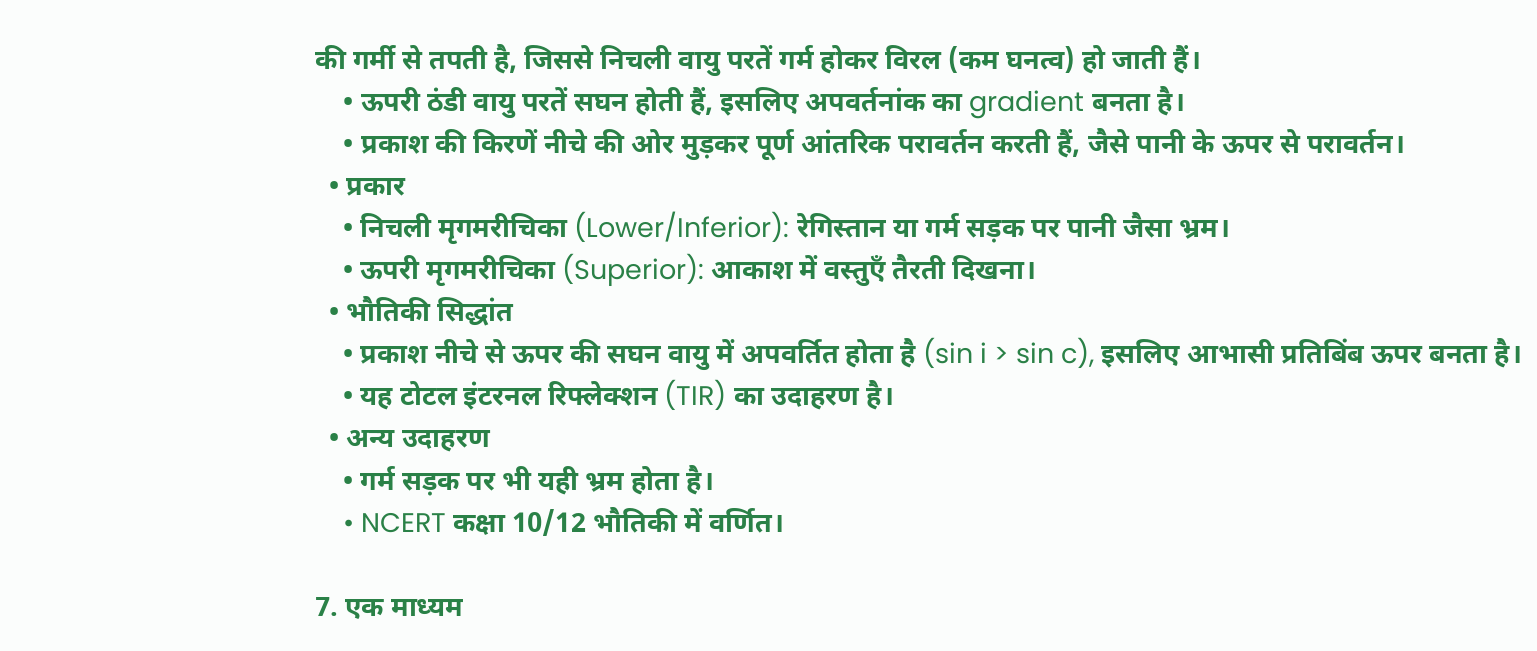की गर्मी से तपती है, जिससे निचली वायु परतें गर्म होकर विरल (कम घनत्व) हो जाती हैं।
    • ऊपरी ठंडी वायु परतें सघन होती हैं, इसलिए अपवर्तनांक का gradient बनता है।
    • प्रकाश की किरणें नीचे की ओर मुड़कर पूर्ण आंतरिक परावर्तन करती हैं, जैसे पानी के ऊपर से परावर्तन।
  • प्रकार
    • निचली मृगमरीचिका (Lower/Inferior): रेगिस्तान या गर्म सड़क पर पानी जैसा भ्रम।
    • ऊपरी मृगमरीचिका (Superior): आकाश में वस्तुएँ तैरती दिखना।
  • भौतिकी सिद्धांत
    • प्रकाश नीचे से ऊपर की सघन वायु में अपवर्तित होता है (sin i > sin c), इसलिए आभासी प्रतिबिंब ऊपर बनता है।
    • यह टोटल इंटरनल रिफ्लेक्शन (TIR) का उदाहरण है।
  • अन्य उदाहरण
    • गर्म सड़क पर भी यही भ्रम होता है।
    • NCERT कक्षा 10/12 भौतिकी में वर्णित।

7. एक माध्यम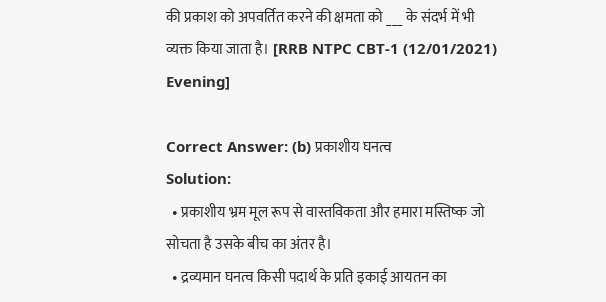की प्रकाश को अपवर्तित करने की क्षमता को ___ के संदर्भ में भी व्यक्त किया जाता है। [RRB NTPC CBT-1 (12/01/2021) Evening]

Correct Answer: (b) प्रकाशीय घनत्व
Solution:
  • प्रकाशीय भ्रम मूल रूप से वास्तविकता और हमारा मस्तिष्क जो सोचता है उसके बीच का अंतर है।
  • द्रव्यमान घनत्व किसी पदार्थ के प्रति इकाई आयतन का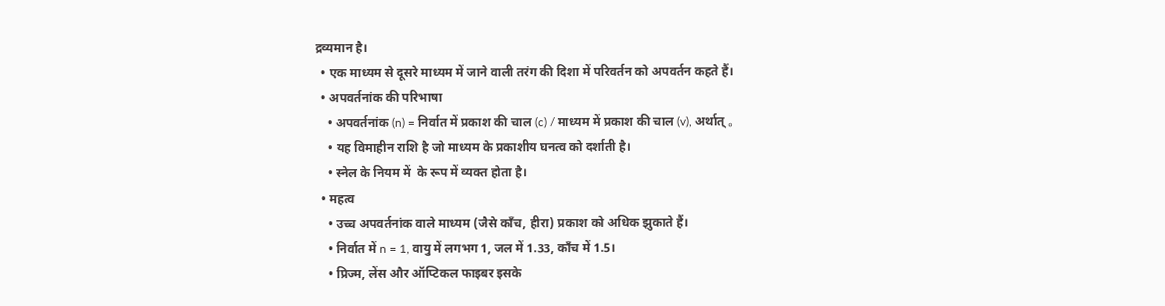द्रव्यमान है।
  • एक माध्यम से दूसरे माध्यम में जाने वाली तरंग की दिशा में परिवर्तन को अपवर्तन कहते हैं।
  • अपवर्तनांक की परिभाषा
    • अपवर्तनांक (n) = निर्वात में प्रकाश की चाल (c) / माध्यम में प्रकाश की चाल (v), अर्थात् 。
    • यह विमाहीन राशि है जो माध्यम के प्रकाशीय घनत्व को दर्शाती है।
    • स्नेल के नियम में  के रूप में व्यक्त होता है।
  • महत्व
    • उच्च अपवर्तनांक वाले माध्यम (जैसे काँच, हीरा) प्रकाश को अधिक झुकाते हैं।
    • निर्वात में n = 1, वायु में लगभग 1, जल में 1.33, काँच में 1.5।
    • प्रिज्म, लेंस और ऑप्टिकल फाइबर इसके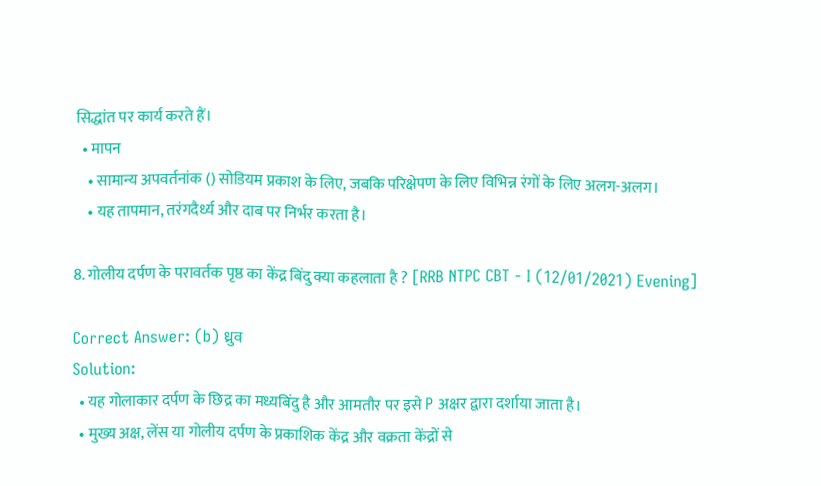सिद्धांत पर कार्य करते हैं।
  • मापन
    • सामान्य अपवर्तनांक () सोडियम प्रकाश के लिए, जबकि परिक्षेपण के लिए विभिन्न रंगों के लिए अलग-अलग।
    • यह तापमान, तरंगदैर्ध्य और दाब पर निर्भर करता है।

8. गोलीय दर्पण के परावर्तक पृष्ठ का केंद्र बिंदु क्या कहलाता है ? [RRB NTPC CBT - I (12/01/2021) Evening]

Correct Answer: (b) ध्रुव
Solution:
  • यह गोलाकार दर्पण के छिद्र का मध्यबिंदु है और आमतौर पर इसे P अक्षर द्वारा दर्शाया जाता है।
  • मुख्य अक्ष, लेंस या गोलीय दर्पण के प्रकाशिक केंद्र और वक्रता केंद्रों से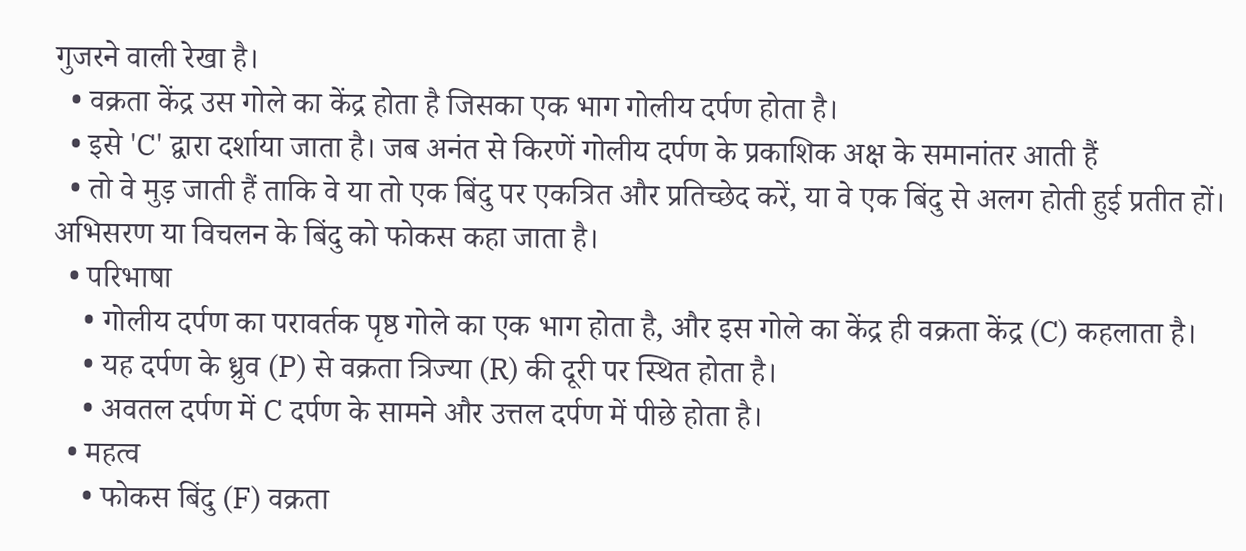गुजरने वाली रेखा है।
  • वक्रता केंद्र उस गोले का केंद्र होता है जिसका एक भाग गोलीय दर्पण होता है।
  • इसे 'C' द्वारा दर्शाया जाता है। जब अनंत से किरणें गोलीय दर्पण के प्रकाशिक अक्ष के समानांतर आती हैं
  • तो वे मुड़ जाती हैं ताकि वे या तो एक बिंदु पर एकत्रित और प्रतिच्छेद करें, या वे एक बिंदु से अलग होती हुई प्रतीत हों। अभिसरण या विचलन के बिंदु को फोकस कहा जाता है।
  • परिभाषा
    • गोलीय दर्पण का परावर्तक पृष्ठ गोले का एक भाग होता है, और इस गोले का केंद्र ही वक्रता केंद्र (C) कहलाता है।
    • यह दर्पण के ध्रुव (P) से वक्रता त्रिज्या (R) की दूरी पर स्थित होता है।
    • अवतल दर्पण में C दर्पण के सामने और उत्तल दर्पण में पीछे होता है।
  • महत्व
    • फोकस बिंदु (F) वक्रता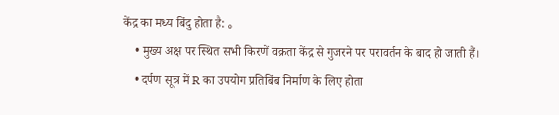केंद्र का मध्य बिंदु होता है: 。
    • मुख्य अक्ष पर स्थित सभी किरणें वक्रता केंद्र से गुजरने पर परावर्तन के बाद हो जाती हैं।
    • दर्पण सूत्र में R का उपयोग प्रतिबिंब निर्माण के लिए होता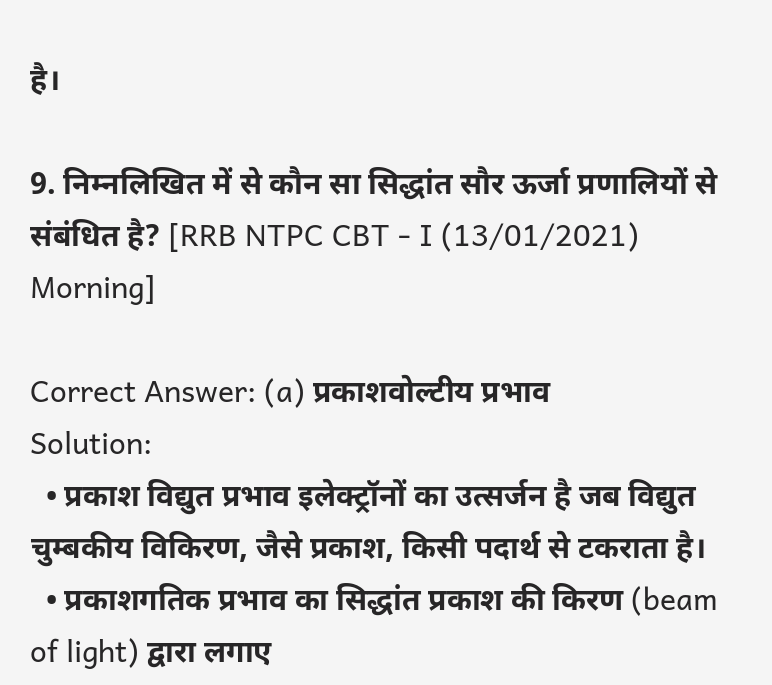है।

9. निम्नलिखित में से कौन सा सिद्धांत सौर ऊर्जा प्रणालियों से संबंधित है? [RRB NTPC CBT - I (13/01/2021) Morning]

Correct Answer: (a) प्रकाशवोल्टीय प्रभाव
Solution:
  • प्रकाश विद्युत प्रभाव इलेक्ट्रॉनों का उत्सर्जन है जब विद्युत चुम्बकीय विकिरण, जैसे प्रकाश, किसी पदार्थ से टकराता है।
  • प्रकाशगतिक प्रभाव का सिद्धांत प्रकाश की किरण (beam of light) द्वारा लगाए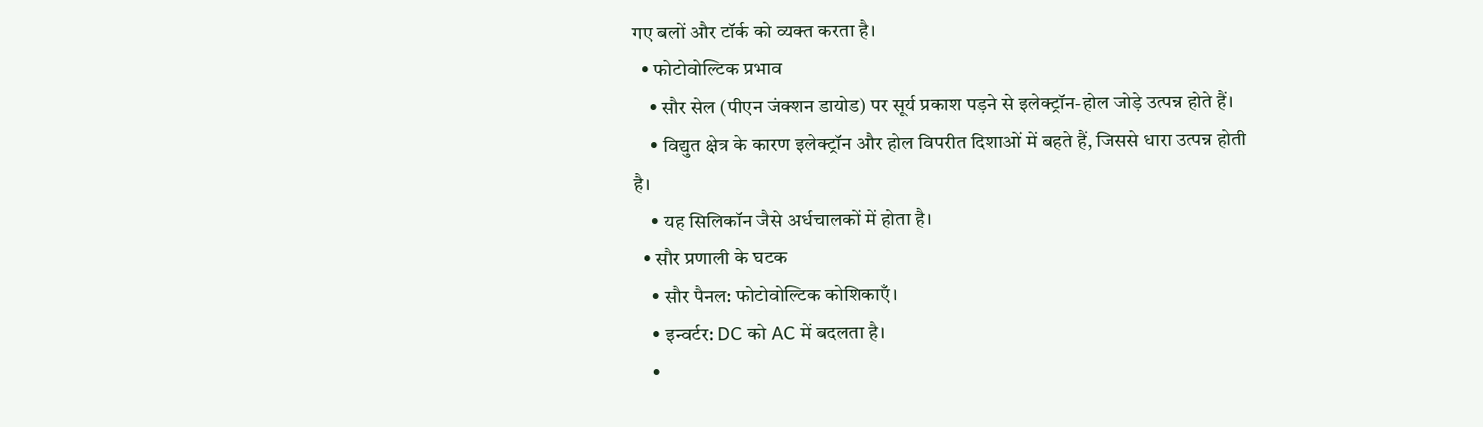गए बलों और टॉर्क को व्यक्त करता है।
  • फोटोवोल्टिक प्रभाव
    • सौर सेल (पीएन जंक्शन डायोड) पर सूर्य प्रकाश पड़ने से इलेक्ट्रॉन-होल जोड़े उत्पन्न होते हैं।
    • विद्युत क्षेत्र के कारण इलेक्ट्रॉन और होल विपरीत दिशाओं में बहते हैं, जिससे धारा उत्पन्न होती है।
    • यह सिलिकॉन जैसे अर्धचालकों में होता है।
  • सौर प्रणाली के घटक
    • सौर पैनल: फोटोवोल्टिक कोशिकाएँ।
    • इन्वर्टर: DC को AC में बदलता है।
    •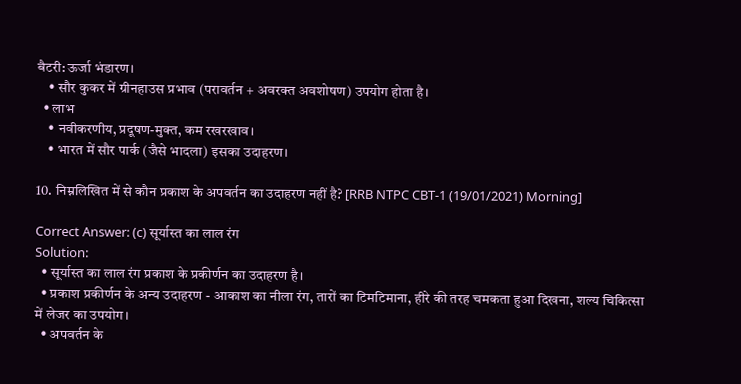बैटरी: ऊर्जा भंडारण।
    • सौर कुकर में ग्रीनहाउस प्रभाव (परावर्तन + अवरक्त अवशोषण) उपयोग होता है।
  • लाभ
    • नवीकरणीय, प्रदूषण-मुक्त, कम रखरखाव।
    • भारत में सौर पार्क (जैसे भादला) इसका उदाहरण।

10. निम्नलिखित में से कौन प्रकाश के अपवर्तन का उदाहरण नहीं है? [RRB NTPC CBT-1 (19/01/2021) Morning]

Correct Answer: (c) सूर्यास्त का लाल रंग
Solution:
  • सूर्यास्त का लाल रंग प्रकाश के प्रकीर्णन का उदाहरण है।
  • प्रकाश प्रकीर्णन के अन्य उदाहरण - आकाश का नीला रंग, तारों का टिमटिमाना, हीरे की तरह चमकता हुआ दिखना, शल्य चिकित्सा में लेजर का उपयोग।
  • अपवर्तन के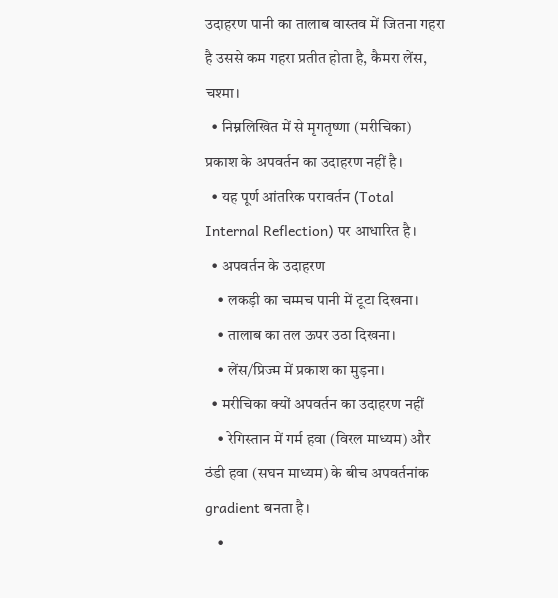उदाहरण पानी का तालाब वास्तव में जितना गहरा है उससे कम गहरा प्रतीत होता है, कैमरा लेंस, चश्मा।
  • निम्नलिखित में से मृगतृष्णा (मरीचिका) प्रकाश के अपवर्तन का उदाहरण नहीं है।
  • यह पूर्ण आंतरिक परावर्तन (Total Internal Reflection) पर आधारित है।
  • अपवर्तन के उदाहरण
    • लकड़ी का चम्मच पानी में टूटा दिखना।
    • तालाब का तल ऊपर उठा दिखना।
    • लेंस/प्रिज्म में प्रकाश का मुड़ना।
  • मरीचिका क्यों अपवर्तन का उदाहरण नहीं
    • रेगिस्तान में गर्म हवा (विरल माध्यम) और ठंडी हवा (सघन माध्यम) के बीच अपवर्तनांक gradient बनता है।
    •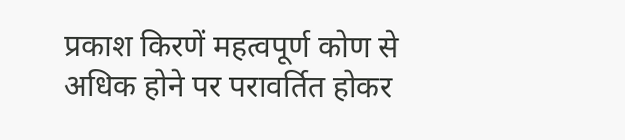प्रकाश किरणें महत्वपूर्ण कोण से अधिक होने पर परावर्तित होकर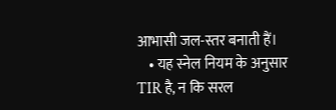आभासी जल-स्तर बनाती हैं।
    • यह स्नेल नियम के अनुसार TIR है, न कि सरल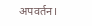अपवर्तन।